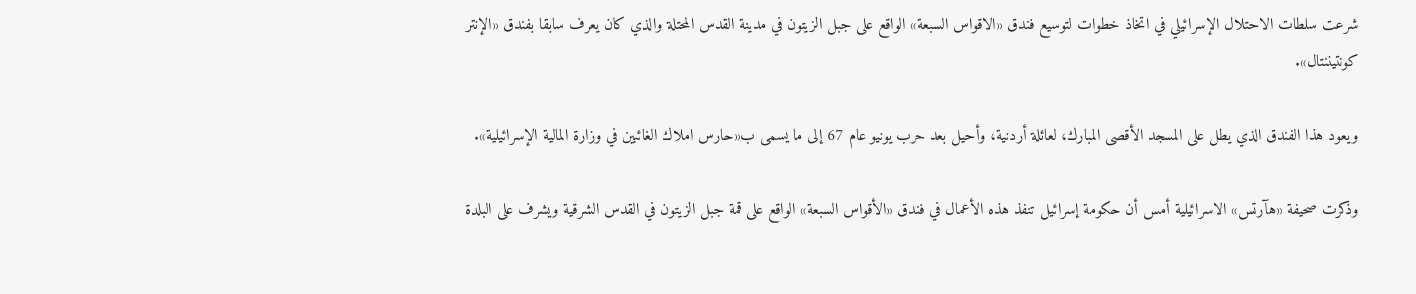شرعت سلطات الاحتلال الإسرائيلي في اتخاذ خطوات لتوسيع فندق «الاقواس السبعة» الواقع على جبل الزيتون في مدينة القدس المحتلة والذي كان يعرف سابقا بفندق «الإنتر كونتيننتال».

ويعود هذا الفندق الذي يطل على المسجد الأقصى المبارك، لعائلة أردنية، وأحيل بعد حرب يونيو عام 67 إلى ما يسمى ب«حارس املاك الغائبين في وزارة المالية الإسرائيلية».

وذكرت صحيفة «هآرتس» الاسرائيلية أمس أن حكومة إسرائيل تنفذ هذه الأعمال في فندق «الأقواس السبعة» الواقع على قمة جبل الزيتون في القدس الشرقية ويشرف على البلدة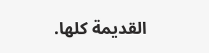القديمة كلها.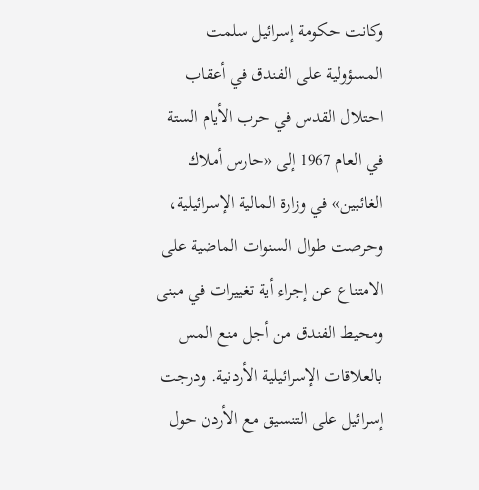وكانت حكومة إسرائيل سلمت المسؤولية على الفندق في أعقاب احتلال القدس في حرب الأيام الستة في العام 1967 إلى «حارس أملاك الغائبين» في وزارة المالية الإسرائيلية، وحرصت طوال السنوات الماضية على الامتناع عن إجراء أية تغييرات في مبنى ومحيط الفندق من أجل منع المس بالعلاقات الإسرائيلية الأردنية. ودرجت إسرائيل على التنسيق مع الأردن حول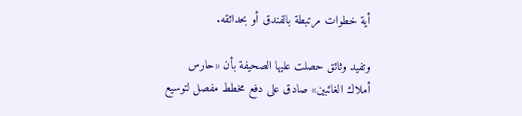أية خطوات مرتبطة بالفندق أو بحدائقه.

وتفيد وثائق حصلت عليها الصحيفة بأن «حارس أملاك الغائبين» صادق على دفع مخطط مفصل لتوسيع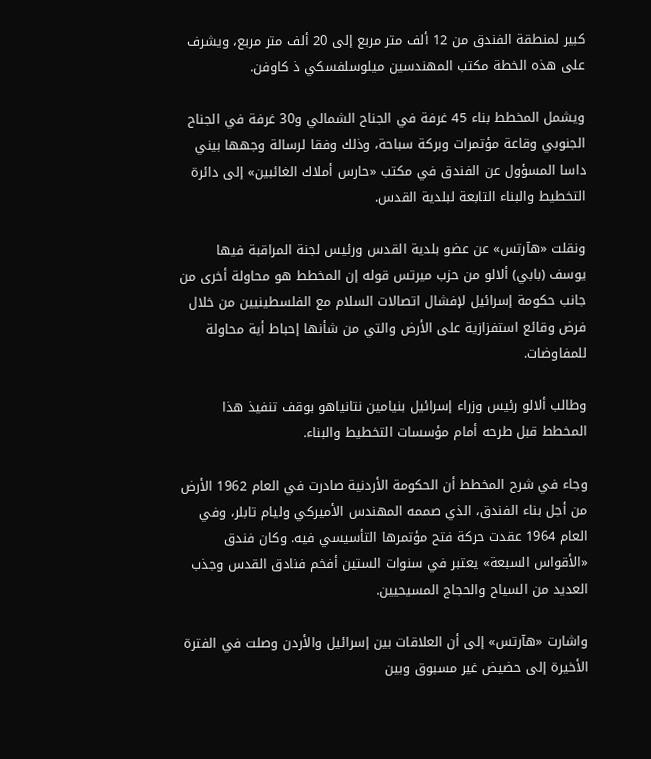كبير لمنطقة الفندق من 12 ألف متر مربع إلى 20 ألف متر مربع، ويشرف على هذه الخطة مكتب المهندسين ميلوسلفسكي ذ كاوفن.

ويشمل المخطط بناء 45 غرفة في الجناح الشمالي و30 غرفة في الجناح الجنوبي وقاعة مؤتمرات وبركة سباحة، وذلك وفقا لرسالة وجهها بيني داسا المسؤول عن الفندق في مكتب «حارس أملاك الغائبين» إلى دائرة التخطيط والبناء التابعة لبلدية القدس.

ونقلت «هآرتس» عن عضو بلدية القدس ورئيس لجنة المراقبة فيها يوسف (بابي) ألالو من حزب ميرتس قوله إن المخطط هو محاولة أخرى من جانب حكومة إسرائيل لإفشال اتصالات السلام مع الفلسطينيين من خلال فرض وقائع استفزازية على الأرض والتي من شأنها إحباط أية محاولة للمفاوضات.

وطالب ألالو رئيس وزراء إسرائيل بنيامين نتانياهو بوقف تنفيذ هذا المخطط قبل طرحه أمام مؤسسات التخطيط والبناء.

وجاء في شرح المخطط أن الحكومة الأردنية صادرت في العام 1962 الأرض من أجل بناء الفندق، الذي صممه المهندس الأميركي وليام تابلر، وفي العام 1964 عقدت حركة فتح مؤتمرها التأسيسي فيه. وكان فندق «الأقواس السبعة» يعتبر في سنوات الستين أفخم فنادق القدس وجذب العديد من السياح والحجاج المسيحيين.

واشارت «هآرتس» إلى أن العلاقات بين إسرائيل والأردن وصلت في الفترة الأخيرة إلى حضيض غير مسبوق وبين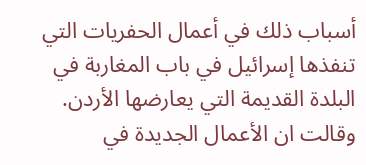أسباب ذلك في أعمال الحفريات التي تنفذها إسرائيل في باب المغاربة في البلدة القديمة التي يعارضها الأردن. وقالت ان الأعمال الجديدة في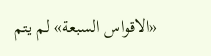«الاقواس السبعة» لم يتم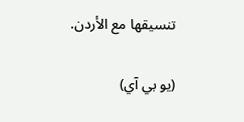تنسيقها مع الأردن.

(يو بي آي)